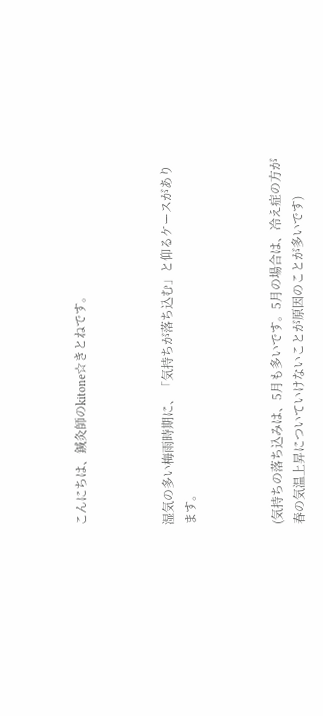こんにちは、鍼灸師のkitone☆きとねです。



湿気の多い梅雨時期に、「気持ちが落ち込む」と仰るケースがあります。



(気持ちの落ち込みは、5月も多いです。5月の場合は、冷え症の方が春の気温上昇についていけないことが原因のことが多いです)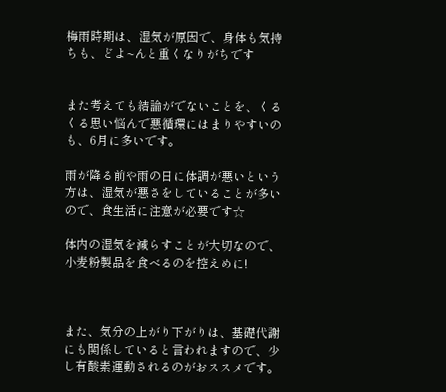梅雨時期は、湿気が原因で、身体も気持ちも、どよ~んと重くなりがちです


また考えても結論がでないことを、くるくる思い悩んで悪循環にはまりやすいのも、6月に多いです。

雨が降る前や雨の日に体調が悪いという方は、湿気が悪さをしていることが多いので、食生活に注意が必要です☆

体内の湿気を減らすことが大切なので、小麦粉製品を食べるのを控えめに!



また、気分の上がり下がりは、基礎代謝にも関係していると言われますので、少し有酸素運動されるのがおススメです。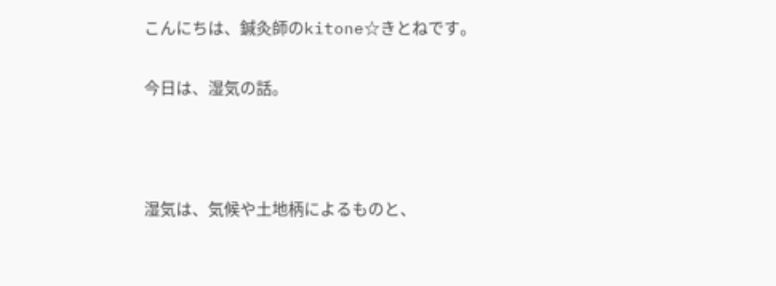こんにちは、鍼灸師のkitone☆きとねです。

今日は、湿気の話。



湿気は、気候や土地柄によるものと、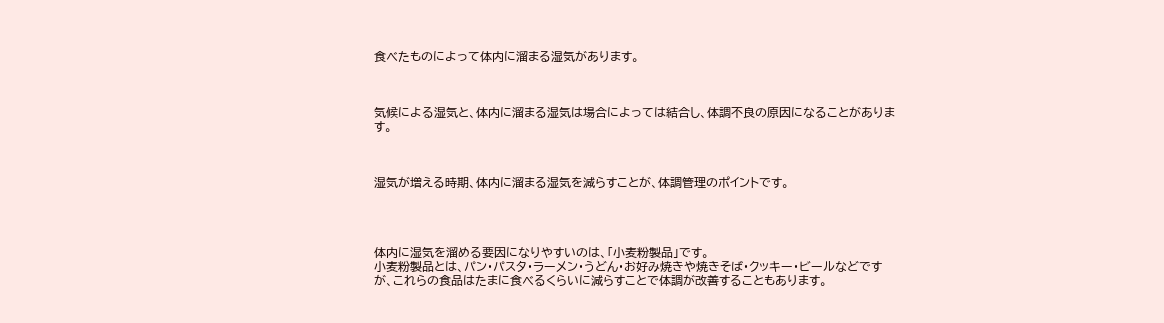食べたものによって体内に溜まる湿気があります。



気候による湿気と、体内に溜まる湿気は場合によっては結合し、体調不良の原因になることがあります。



湿気が増える時期、体内に溜まる湿気を減らすことが、体調管理のポイントです。




体内に湿気を溜める要因になりやすいのは、「小麦粉製品」です。
小麦粉製品とは、パン・パスタ・ラーメン・うどん・お好み焼きや焼きそば・クッキー・ビールなどですが、これらの食品はたまに食べるくらいに減らすことで体調が改善することもあります。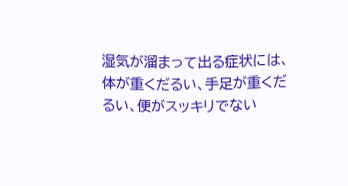湿気が溜まって出る症状には、体が重くだるい、手足が重くだるい、便がスッキリでない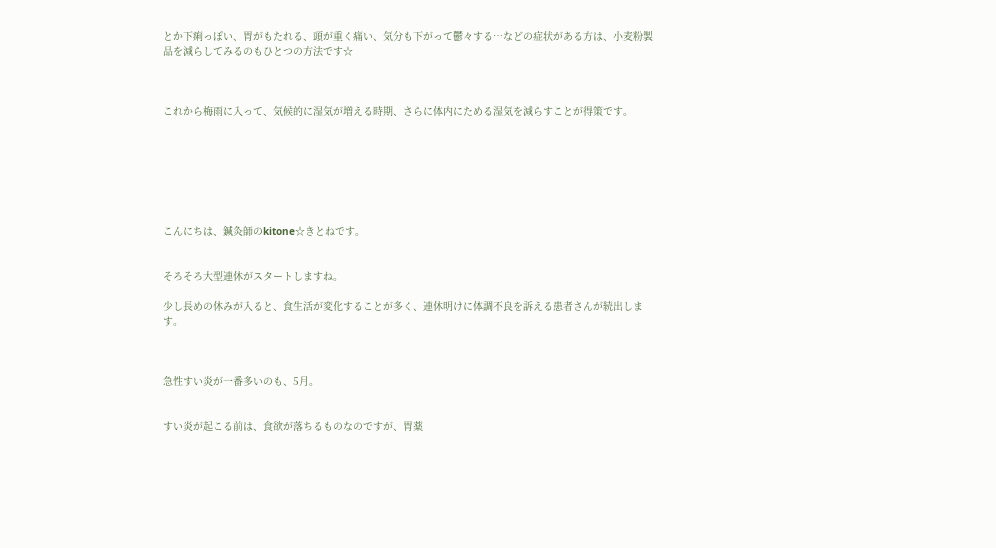とか下痢っぽい、胃がもたれる、頭が重く痛い、気分も下がって鬱々する…などの症状がある方は、小麦粉製品を減らしてみるのもひとつの方法です☆



これから梅雨に入って、気候的に湿気が増える時期、さらに体内にためる湿気を減らすことが得策です。







こんにちは、鍼灸師のkitone☆きとねです。


そろそろ大型連休がスタートしますね。

少し長めの休みが入ると、食生活が変化することが多く、連休明けに体調不良を訴える患者さんが続出します。



急性すい炎が一番多いのも、5月。


すい炎が起こる前は、食欲が落ちるものなのですが、胃薬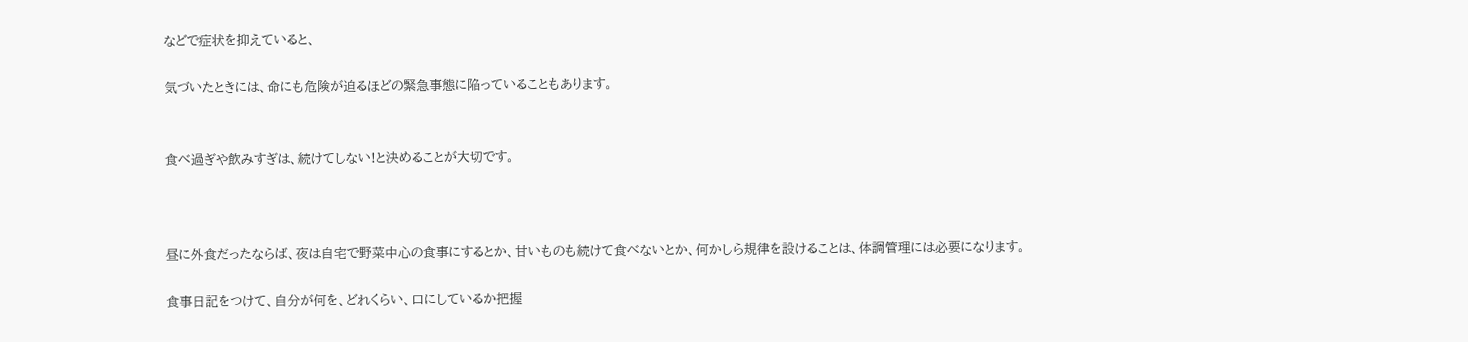などで症状を抑えていると、

気づいたときには、命にも危険が迫るほどの緊急事態に陥っていることもあります。


食べ過ぎや飲みすぎは、続けてしない!と決めることが大切です。



昼に外食だったならば、夜は自宅で野菜中心の食事にするとか、甘いものも続けて食べないとか、何かしら規律を設けることは、体調管理には必要になります。

食事日記をつけて、自分が何を、どれくらい、口にしているか把握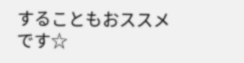することもおススメです☆